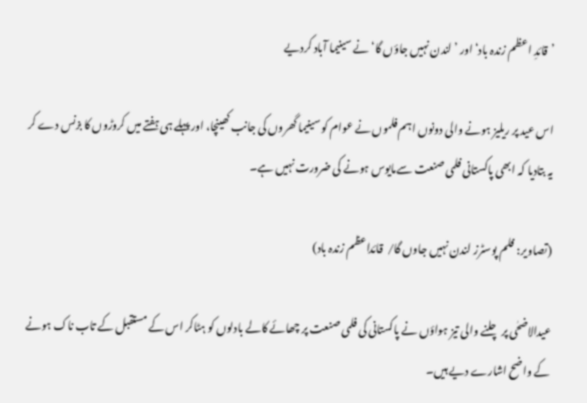’قائدِ اعظم زندہ باد‘ اور ’لندن نہیں جاؤں گا‘ نے سینیما آباد کردیے

اس عید پر ریلیز ہونے والی دونوں اہم فلموں نے عوام کو سینیما گھروں کی جانب کھینچا، اور پہلے ہی ہفتے میں کروڑوں کا بزنس دے کر یہ بتادیا کہ ابھی پاکستانی فلمی صنعت سےمایوس ہونے کی ضرورت نہیں ہے۔

(تصاویر: فلم پوسٹرز لندن نہیں جاوں گا/  قائداعظم زندہ باد)

عیدالاضحٰی پر چلنے والی تیز ہواؤں نے پاکستانی کی فلمی صنعت پر چھائے کالے بادلوں کو ہٹاکر اس کے مستقبل کے تاب ناک ہونے کے واضح اشارے دیے ہیں۔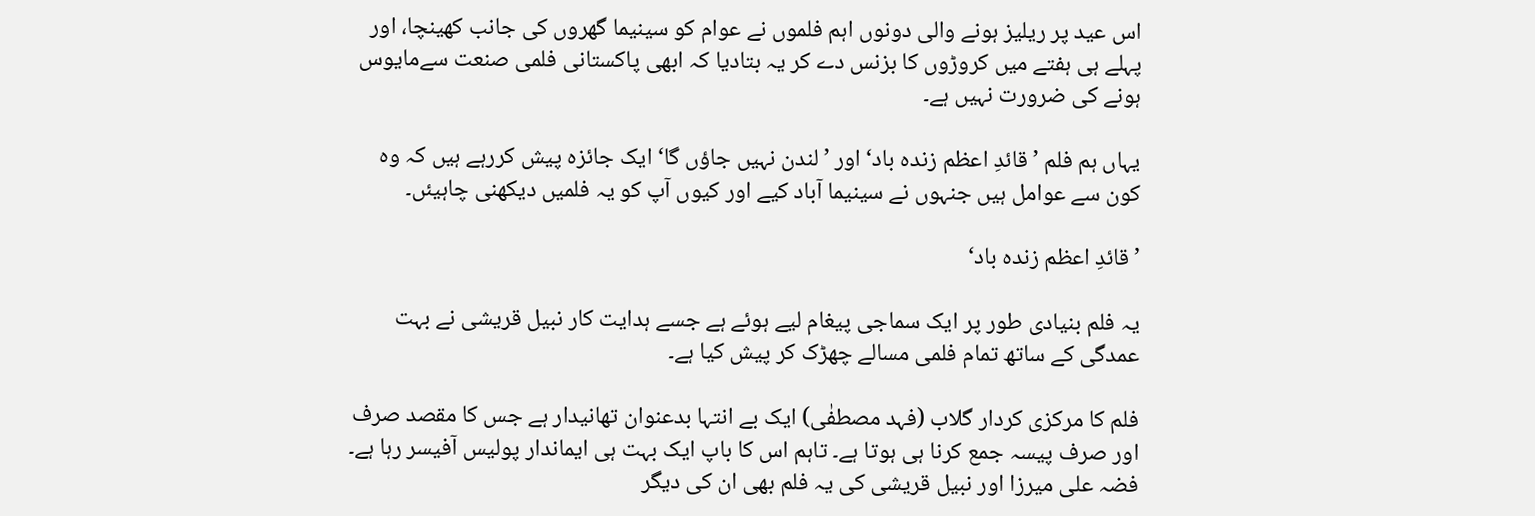اس عید پر ریلیز ہونے والی دونوں اہم فلموں نے عوام کو سینیما گھروں کی جانب کھینچا، اور پہلے ہی ہفتے میں کروڑوں کا بزنس دے کر یہ بتادیا کہ ابھی پاکستانی فلمی صنعت سےمایوس ہونے کی ضرورت نہیں ہے۔

یہاں ہم فلم ’قائدِ اعظم زندہ باد‘ اور ’لندن نہیں جاؤں گا‘ ایک جائزہ پیش کررہے ہیں کہ وہ کون سے عوامل ہیں جنہوں نے سینیما آباد کیے اور کیوں آپ کو یہ فلمیں دیکھنی چاہیئں۔

’قائدِ اعظم زندہ باد‘

یہ فلم بنیادی طور پر ایک سماجی پیغام لیے ہوئے ہے جسے ہدایت کار نبیل قریشی نے بہت عمدگی کے ساتھ تمام فلمی مسالے چھڑک کر پیش کیا ہے۔

فلم کا مرکزی کردار گلاب (فہد مصطفٰی) ایک بے انتہا بدعنوان تھانیدار ہے جس کا مقصد صرف اور صرف پیسہ جمع کرنا ہی ہوتا ہے۔ تاہم اس کا باپ ایک بہت ہی ایماندار پولیس آفیسر رہا ہے۔ فضہ علی میرزا اور نبیل قریشی کی یہ فلم بھی ان کی دیگر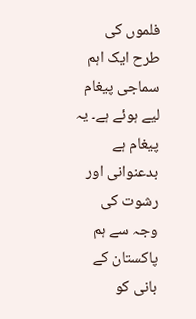فلموں کی طرح ایک اہم سماجی پیغام لیے ہوئے ہے۔ یہ پیغام ہے بدعنوانی اور رشوت کی وجہ سے ہم پاکستان کے بانی کو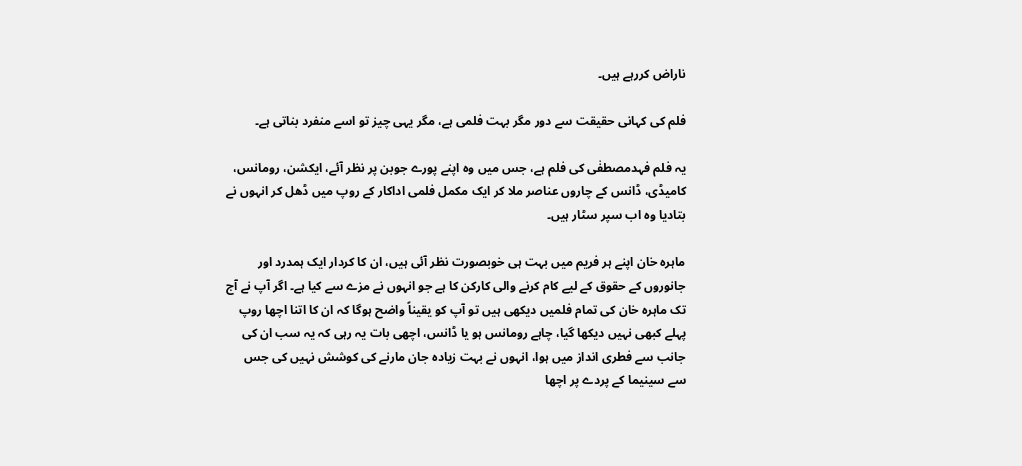ناراض کررہے ہیں۔

فلم کی کہانی حقیقت سے دور مگر بہت فلمی ہے، مگر یہی چیز تو اسے منفرد بناتی ہے۔

یہ فلم فہدمصطفٰی کی فلم ہے، جس میں وہ اپنے پورے جوبن پر نظر آئے، ایکشن، رومانس، کامیڈی، ڈانس کے چاروں عناصر ملا کر ایک مکمل فلمی اداکار کے روپ میں ڈھل کر انہوں نے بتادیا وہ اب سپر سٹار ہیں۔

ماہرہ خان اپنے ہر فریم میں بہت ہی خوبصورت نظر آئی ہیں، ان کا کردار ایک ہمدرد اور جانوروں کے حقوق کے لیے کام کرنے والی کارکن کا ہے جو انہوں نے مزے سے کیا ہے۔ اگر آپ نے آج تک ماہرہ خان کی تمام فلمیں دیکھی ہیں تو آپ کو یقیناً واضح ہوگا کہ ان کا اتنا اچھا روپ پہلے کبھی نہیں دیکھا گیا، چاہے رومانس ہو یا ڈانس، اچھی بات یہ رہی کہ یہ سب ان کی جانب سے فطری انداز میں ہوا، انہوں نے بہت زیادہ جان مارنے کی کوشش نہیں کی جس سے سینیما کے پردے پر اچھا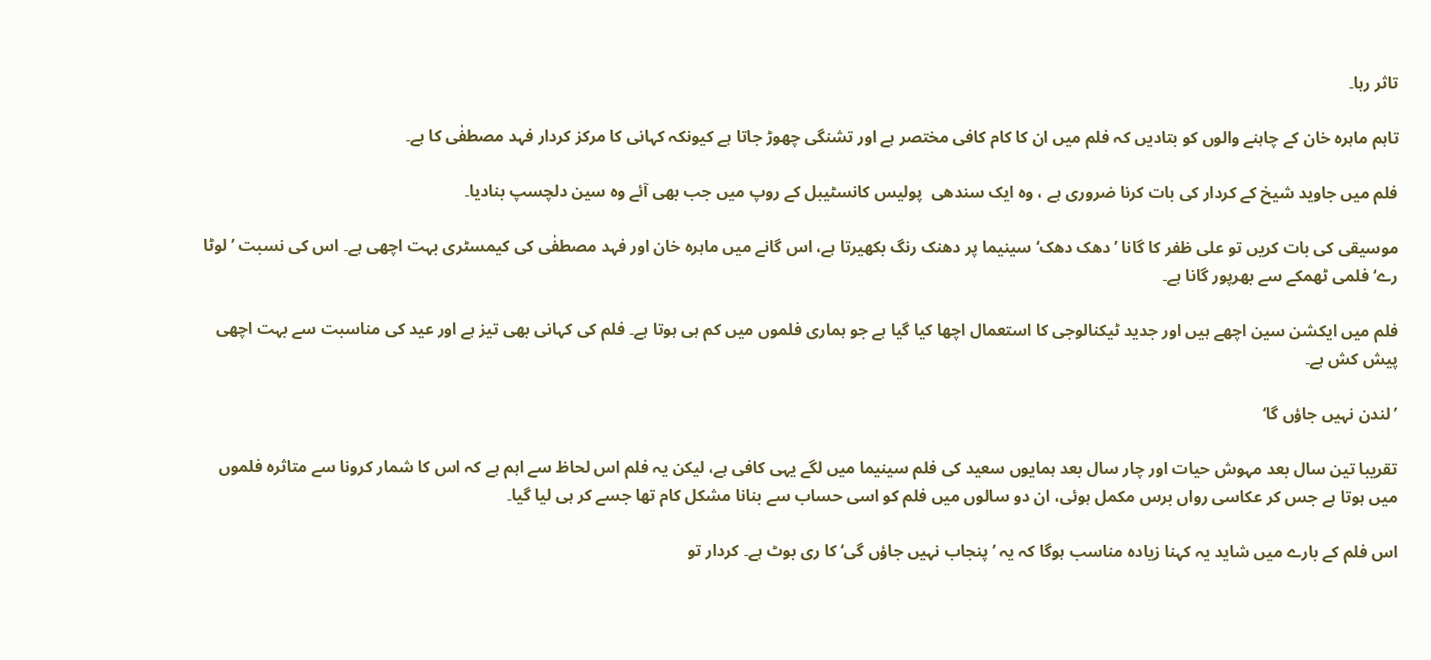تاثر رہا۔

تاہم ماہرہ خان کے چاہنے والوں کو بتادیں کہ فلم میں ان کا کام کافی مختصر ہے اور تشنگی چھوڑ جاتا ہے کیونکہ کہانی کا مرکز کردار فہد مصطفٰی کا ہے۔

فلم میں جاوید شیخ کے کردار کی بات کرنا ضروری ہے ، وہ ایک سندھی  پولیس کانسٹیبل کے روپ میں جب بھی آئے وہ سین دلچسپ بنادیا۔

موسیقی کی بات کریں تو علی ظفر کا گانا ’دھک دھک‘ سینیما پر دھنک رنگ بکھیرتا ہے، اس گانے میں ماہرہ خان اور فہد مصطفٰی کی کیمسٹری بہت اچھی ہے۔ اس کی نسبت ’لوٹا رے‘ فلمی ٹھمکے سے بھرپور گانا ہے۔

فلم میں ایکشن سین اچھے ہیں اور جدید ٹیکنالوجی کا استعمال اچھا کیا گیا ہے جو ہماری فلموں میں کم ہی ہوتا ہے۔ فلم کی کہانی بھی تیز ہے اور عید کی مناسبت سے بہت اچھی پیش کش ہے۔

’لندن نہیں جاؤں گا‘

تقریبا تین سال بعد مہوش حیات اور چار سال بعد ہمایوں سعید کی فلم سینیما میں لگے یہی کافی ہے، لیکن یہ فلم اس لحاظ سے اہم ہے کہ اس کا شمار کرونا سے متاثرہ فلموں میں ہوتا ہے جس کر عکاسی رواں برس مکمل ہوئی، ان دو سالوں میں فلم کو اسی حساب سے بنانا مشکل کام تھا جسے کر ہی لیا گیا۔

اس فلم کے بارے میں شاید یہ کہنا زیادہ مناسب ہوگا کہ یہ ’پنجاب نہیں جاؤں گی‘ کا ری بوٹ ہے۔ کردار تو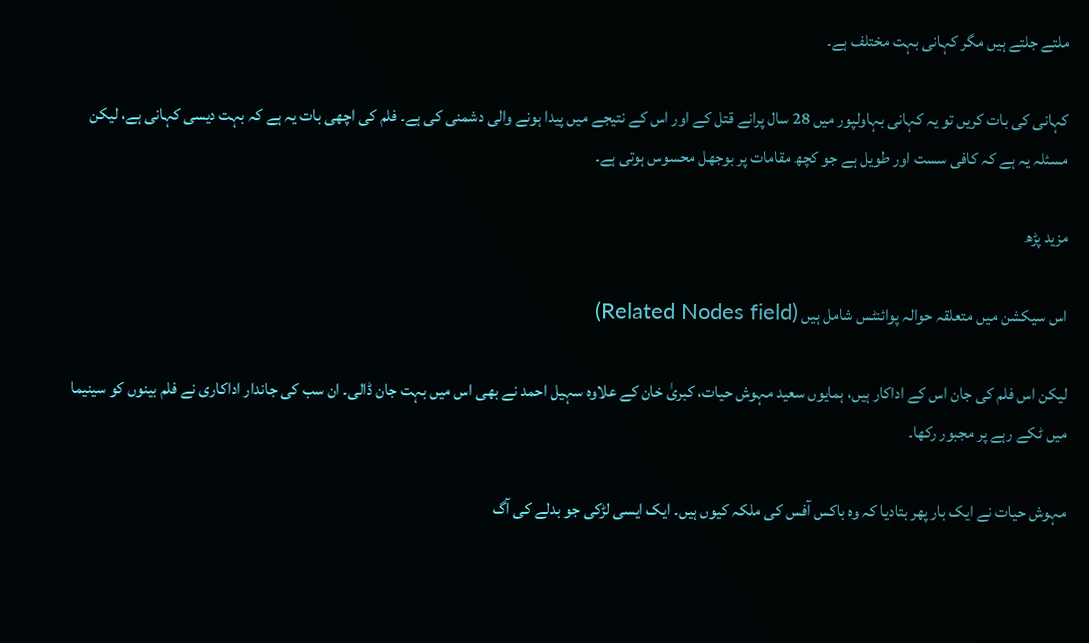ملتے جلتے ہیں مگر کہانی بہت مختلف ہے۔

کہانی کی بات کریں تو یہ کہانی بہاولپور میں 28 سال پرانے قتل کے اور اس کے نتیجے میں پیدا ہونے والی دشمنی کی ہے۔ فلم کی اچھی بات یہ ہے کہ بہت دیسی کہانی ہے، لیکن مسئلہ یہ ہے کہ کافی سست اور طویل ہے جو کچھ مقامات پر بوجھل محسوس ہوتی ہے۔

مزید پڑھ

اس سیکشن میں متعلقہ حوالہ پوائنٹس شامل ہیں (Related Nodes field)

لیکن اس فلم کی جان اس کے اداکار ہیں، ہمایوں سعید مہوش حیات، کبریٰ خان کے علاوہ سہیل احمد نے بھی اس میں بہت جان ڈالی۔ ان سب کی جاندار اداکاری نے فلم بینوں کو سینیما میں ٹکے رہے پر مجبور رکھا۔

مہوش حیات نے ایک بار پھر بتادیا کہ وہ باکس آفس کی ملکہ کیوں ہیں۔ ایک ایسی لڑکی جو بدلے کی آگ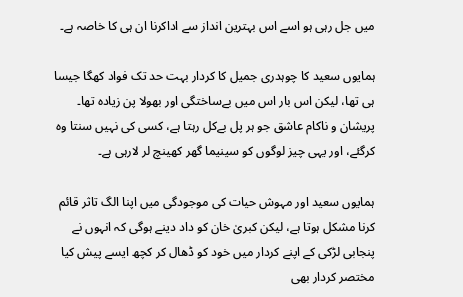میں جل رہی ہو اسے اس بہترین انداز سے اداکرنا ان ہی کا خاصہ ہے۔

ہمایوں سعید کا چوہدری جمیل کا کردار بہت حد تک فواد کھگا جیسا ہی تھا، لیکن اس بار اس میں بےساختگی اور بھولا پن زیادہ تھا۔ پریشان و ناکام عاشق جو ہر پل بےکل رہتا ہے، کسی کی نہیں سنتا وہ کرگئے، اور یہی چیز لوگوں کو سینیما گھر کھینچ لر لارہی ہے۔

ہمایوں سعید اور مہوش حیات کی موجودگی میں اپنا الگ تاثر قائم کرنا مشکل ہوتا ہے، لیکن کبریٰ خان کو داد دینے ہوگی کہ انہوں نے پنجابی لڑکی کے اپنے کردار میں خود کو ڈھال کر کچھ ایسے پیش کیا مختصر کردار بھی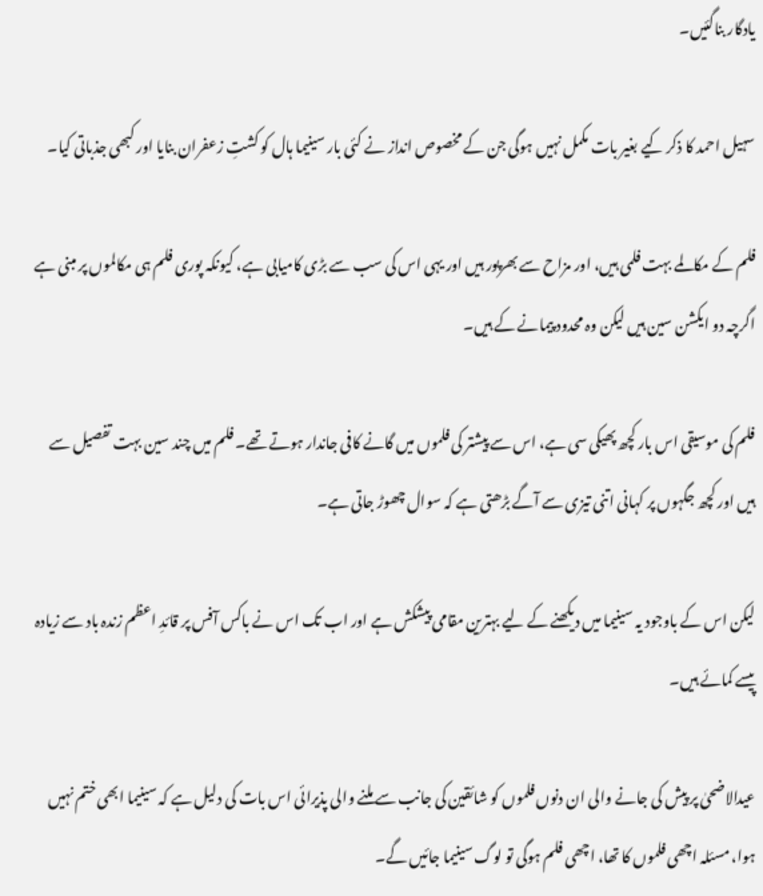یادگار بناگئیں۔

سہیل احمد کا ذکر کیے بغیر بات مکمل نہیں ہوگی جن کے مخصوص انداز نے کئی بار سینیما ہال کو کشتِ زعفران بنایا اور کبھی جذباتی کیا۔

فلم کے مکالمے بہت فلمی ہیں، اور مزاح سے بھرپور ہیں اور یہی اس کی سب سے بڑی کامیابی ہے، کیونکہ پوری فلم ہی مکالموں پر مبنی ہے اگرچہ دو ایکشن سین ہیں لیکن وہ محدود پیمانے کے ہیں۔

فلم کی موسیقی اس بار کچھ پھیکی سی ہے، اس سے پیشتر کی فلموں میں گانے کافی جاندار ہوتے تھے۔ فلم میں چند سین بہت تفصیل سے ہیں اور کچھ جگہوں پر کہانی اتنی تیزی سے آگے بڑھتی ہے کہ سوال چھوڑ جاتی ہے۔

لیکن اس کے باوجود یہ سینیما میں دیکھنے کے لیے بہترین مقامی پیشکش ہے اور اب تک اس نے باکس آفس پر قائدِ اعظم زندہ باد سے زیادہ پیسے کمائے ہیں۔

عیدالاضحیٰ پر پیش کی جانے والی ان دنوں فلموں کو شائقین کی جانب سے ملنے والی پذیرائی اس بات کی دلیل ہے کہ سینیما ابھی ختم نہیں ہوا، مسئلہ اچھی فلموں کا تھا، اچھی فلم ہوگی تو لوگ سینیما جائیں گے۔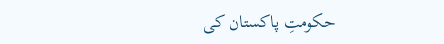حکومتِ پاکستان کی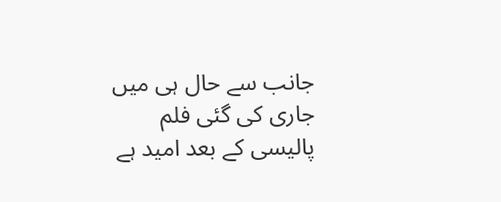جانب سے حال ہی میں جاری کی گئی فلم پالیسی کے بعد امید ہے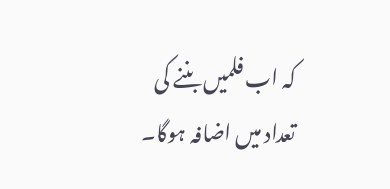کہ اب فلمیں بننے کی تعداد میں اضافہ ہوگا۔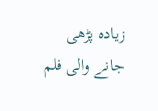زیادہ پڑھی جانے والی فلم